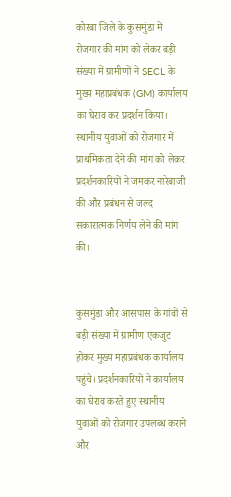कोरबा जिले के कुसमुंडा में रोजगार की मांग को लेकर बड़ी संख्या में ग्रामीणों ने SECL के मुख्य महाप्रबंधक (GM) कार्यालय का घेराव कर प्रदर्शन किया। स्थानीय युवाओं को रोजगार में प्राथमिकता देने की मांग को लेकर प्रदर्शनकारियों ने जमकर नारेबाजी की और प्रबंधन से जल्द सकारात्मक निर्णय लेने की मांग की।


कुसमुंडा और आसपास के गांवों से बड़ी संख्या में ग्रामीण एकजुट होकर मुख्य महाप्रबंधक कार्यालय पहुंचे। प्रदर्शनकारियों ने कार्यालय का घेराव करते हुए स्थानीय युवाओं को रोजगार उपलब्ध कराने और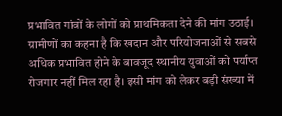प्रभावित गांवों के लोगों को प्राथमिकता देने की मांग उठाई।
ग्रामीणों का कहना है कि खदान और परियोजनाओं से सबसे अधिक प्रभावित होने के बावजूद स्थानीय युवाओं को पर्याप्त रोजगार नहीं मिल रहा है। इसी मांग को लेकर बड़ी संख्या में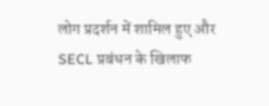लोग प्रदर्शन में शामिल हुए और SECL प्रबंधन के खिलाफ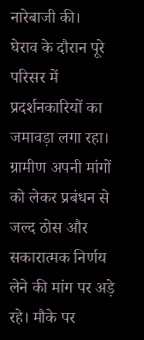नारेबाजी की।
घेराव के दौरान पूरे परिसर में प्रदर्शनकारियों का जमावड़ा लगा रहा। ग्रामीण अपनी मांगों को लेकर प्रबंधन से जल्द ठोस और सकारात्मक निर्णय लेने की मांग पर अड़े रहे। मौके पर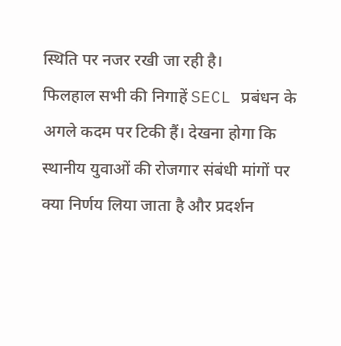स्थिति पर नजर रखी जा रही है।
फिलहाल सभी की निगाहें SECL प्रबंधन के अगले कदम पर टिकी हैं। देखना होगा कि स्थानीय युवाओं की रोजगार संबंधी मांगों पर क्या निर्णय लिया जाता है और प्रदर्शन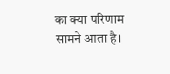का क्या परिणाम सामने आता है।